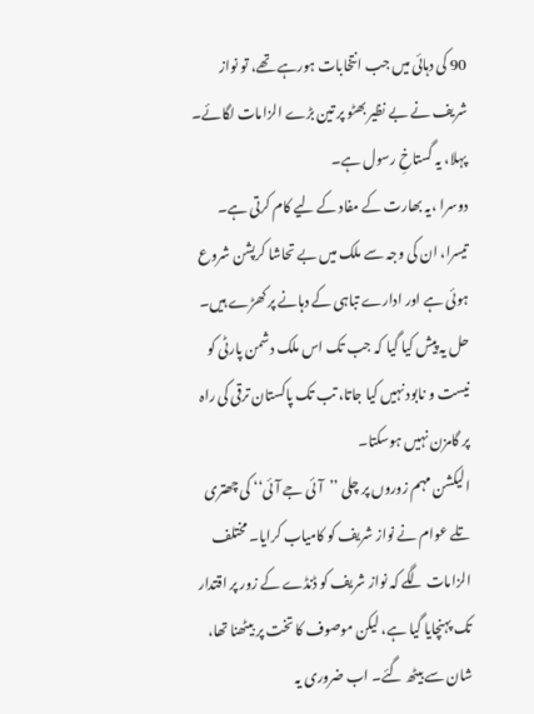90 کی دہائی میں جب انتخابات ہورہے تھے، تو نواز شریف نے بے نظیر بھٹو پر تین بڑے الزامات لگائے۔ پہلا، یہ گستاخِ رسول ہے۔
دوسرا ،یہ بھارت کے مفاد کے لیے کام کرتی ہے۔
تیسرا، ان کی وجہ سے ملک میں بے تحاشا کرپشن شروع ہوئی ہے اور ادارے تباہی کے دہانے پر کھڑے ہیں۔
حل یہ پیش کیا گیا کہ جب تک اس ملک دشمن پارٹی کو نیست و نابود نہیں کیا جاتا، تب تک پاکستان ترقی کی راہ پر گامزن نہیں ہوسکتا۔
الیکشن مہم زوروں پر چلی ’’آئی جے آئی‘‘ کی چھتری تلے عوام نے نواز شریف کو کامیاب کرایا۔ مختلف الزامات لگے کہ نواز شریف کو ڈنڈے کے زور پر اقتدار تک پہنچایا گیا ہے، لیکن موصوف کا تخت پر بیٹھنا تھا، شان سے بیٹھ گئے۔ اب ضروری یہ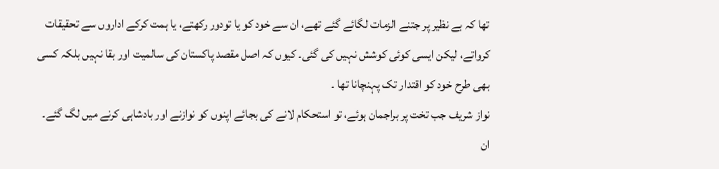تھا کہ بے نظیر پر جتنے الزمات لگائے گئے تھے، ان سے خود کو یا تودور رکھتے، یا ہمت کرکے اداروں سے تحقیقات کرواتے، لیکن ایسی کوئی کوشش نہیں کی گئی۔ کیوں کہ اصل مقصد پاکستان کی سالمیت اور بقا نہیں بلکہ کسی بھی طرح خود کو اقتدار تک پہنچانا تھا ۔
نواز شریف جب تخت پر براجمان ہوئے، تو استحکام لانے کی بجائے اپنوں کو نوازنے اور بادشاہی کرنے میں لگ گئے۔ ان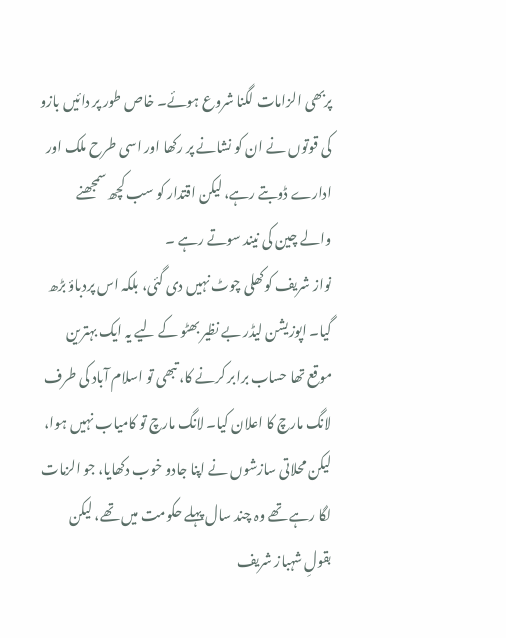پربھی الزامات لگنا شروع ہوئے۔ خاص طور پر دائیں بازو کی قوتوں نے ان کو نشانے پر رکھا اور اسی طرح ملک اور ادارے ڈوبتے رہے، لیکن اقتدار کو سب کچھ سمجھنے والے چین کی نیند سوتے رہے ۔
نواز شریف کوکھلی چوٹ نہیں دی گئی، بلکہ اس پردباؤ بڑھ گیا۔ اپوزیشن لیڈر بے نظیر بھٹو کے لیے یہ ایک بہترین موقع تھا حساب برابر کرنے کا، تبھی تو اسلام آباد کی طرف لانگ مارچ کا اعلان کیا۔ لانگ مارچ تو کامیاب نہیں ہوا، لیکن محلاتی سازشوں نے اپنا جادو خوب دکھایا، جو الزمات لگا رہے تھے وہ چند سال پہلے حکومت میں تھے، لیکن بقولِ شہباز شریف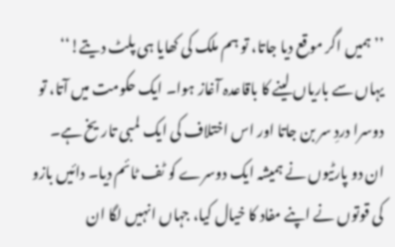’’ہمیں اگر موقع دیا جاتا، تو ہم ملک کی کھایا ہی پلٹ دیتے!‘‘
یہاں سے باریاں لینے کا باقاعدہ آغاز ہوا۔ ایک حکومت میں آتا، تو دوسرا دردِ سر بن جاتا اور اس اختلاف کی ایک لمبی تاریخ ہے۔ ان دو پارٹیوں نے ہمیشہ ایک دوسرے کو ٹف ٹائم دیا۔ دائیں بازو کی قوتوں نے اپنے مفاد کا خیال کیا، جہاں انہیں لگا ان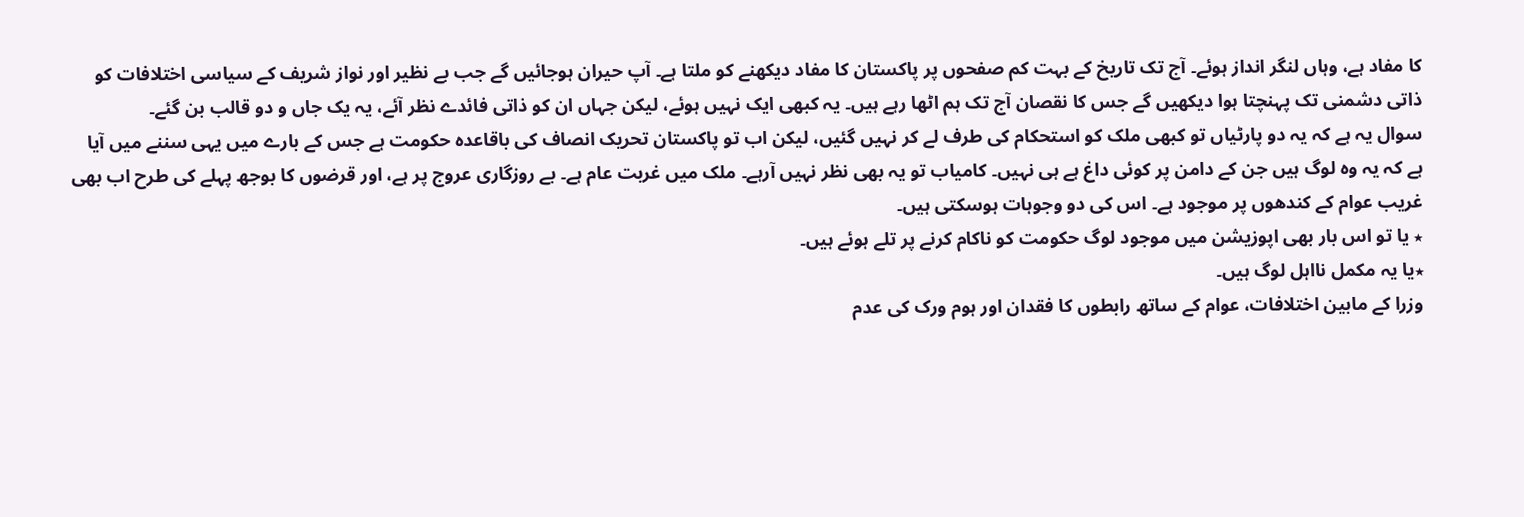کا مفاد ہے، وہاں لنگر انداز ہوئے۔ آج تک تاریخ کے بہت کم صفحوں پر پاکستان کا مفاد دیکھنے کو ملتا ہے۔ آپ حیران ہوجائیں گے جب بے نظیر اور نواز شریف کے سیاسی اختلافات کو ذاتی دشمنی تک پہنچتا ہوا دیکھیں گے جس کا نقصان آج تک ہم اٹھا رہے ہیں۔ یہ کبھی ایک نہیں ہوئے، لیکن جہاں ان کو ذاتی فائدے نظر آئے، یہ یک جاں و دو قالب بن گئے۔
سوال یہ ہے کہ یہ دو پارٹیاں تو کبھی ملک کو استحکام کی طرف لے کر نہیں گئیں، لیکن اب تو پاکستان تحریک انصاف کی باقاعدہ حکومت ہے جس کے بارے میں یہی سننے میں آیا ہے کہ یہ وہ لوگ ہیں جن کے دامن پر کوئی داغ ہے ہی نہیں۔ کامیاب تو یہ بھی نظر نہیں آرہے۔ ملک میں غربت عام ہے۔ بے روزگاری عروج پر ہے، اور قرضوں کا بوجھ پہلے کی طرح اب بھی غریب عوام کے کندھوں پر موجود ہے۔ اس کی دو وجوہات ہوسکتی ہیں۔
٭ یا تو اس بار بھی اپوزیشن میں موجود لوگ حکومت کو ناکام کرنے پر تلے ہوئے ہیں۔
٭یا یہ مکمل نااہل لوگ ہیں۔
وزرا کے مابین اختلافات، عوام کے ساتھ رابطوں کا فقدان اور ہوم ورک کی عدم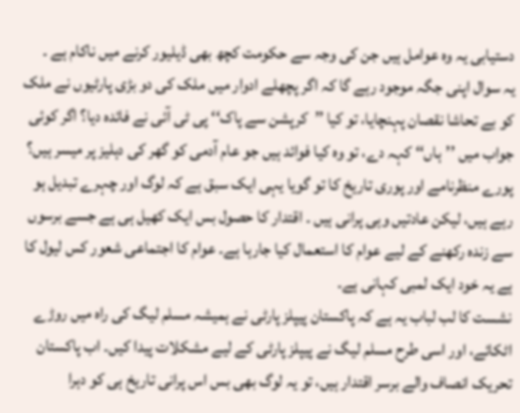دستیابی یہ وہ عوامل ہیں جن کی وجہ سے حکومت کچھ بھی ڈیلیور کرنے میں ناکام ہے ۔
یہ سوال اپنی جگہ موجود رہے گا کہ اگر پچھلے ادوار میں ملک کی دو بڑی پارٹیوں نے ملک کو بے تحاشا نقصان پہنچایا، تو کیا ’’کرپشن سے پاک‘‘ پی ٹی آئی نے فائدہ دیا؟ اگر کوئی جواب میں ’’ہاں‘‘ کہہ دے، تو وہ کیا فوائد ہیں جو عام آدمی کو گھر کی دہلیز پر میسر ہیں؟
پورے منظرنامے اور پوری تاریخ کا تو گویا یہی ایک سبق ہے کہ لوگ اور چہرے تبدیل ہو رہے ہیں، لیکن عادتیں وہی پرانی ہیں ۔ اقتدار کا حصول بس ایک کھیل ہی ہے جسے برسوں سے زندہ رکھنے کے لیے عوام کا استعمال کیا جارہا ہے۔ عوام کا اجتماعی شعور کس لیول کا ہے یہ خود ایک لمبی کہانی ہے۔
نشست کا لب لباب یہ ہے کہ پاکستان پیپلز پارٹی نے ہمیشہ مسلم لیگ کی راہ میں روڑے اٹکائے، اور اسی طرح مسلم لیگ نے پیپلز پارٹی کے لیے مشکلات پیدا کیں۔ اب پاکستان تحریک انصاف والے برسر اقتدار ہیں، تو یہ لوگ بھی بس اس پرانی تاریخ ہی کو دہرا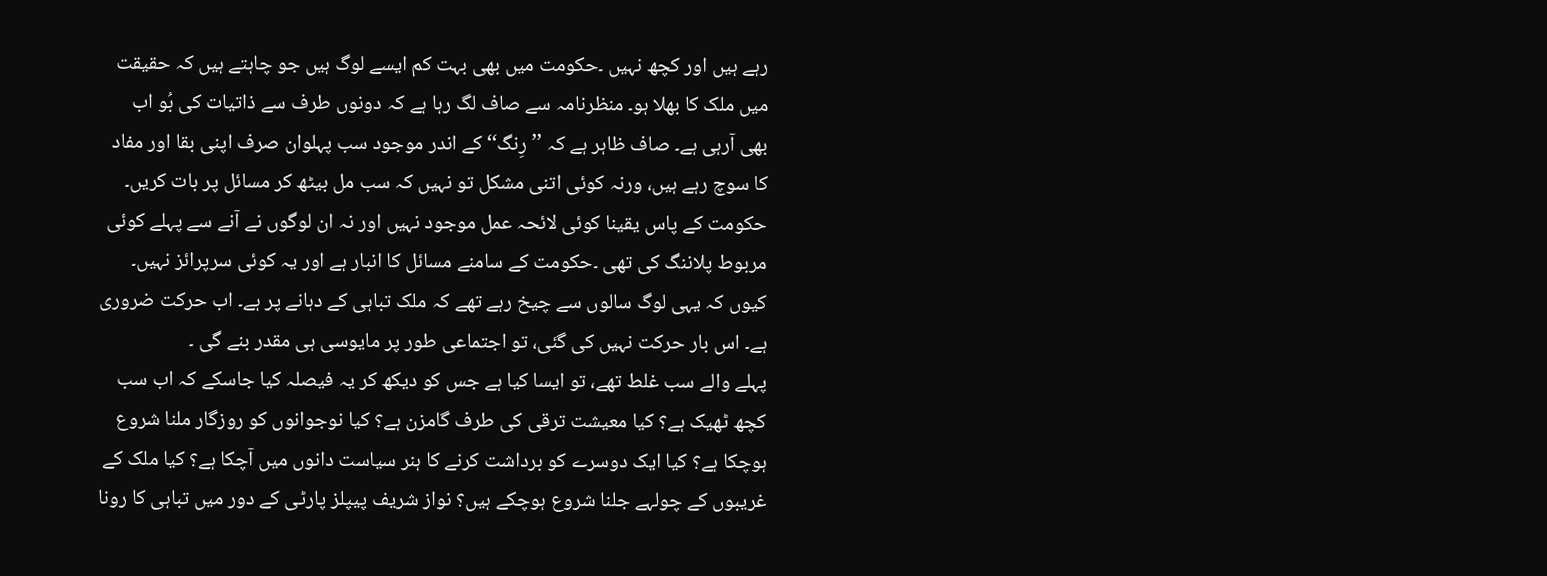رہے ہیں اور کچھ نہیں ۔حکومت میں بھی بہت کم ایسے لوگ ہیں جو چاہتے ہیں کہ حقیقت میں ملک کا بھلا ہو۔ منظرنامہ سے صاف لگ رہا ہے کہ دونوں طرف سے ذاتیات کی بُو اب بھی آرہی ہے۔ صاف ظاہر ہے کہ ’’رِنگ‘‘ کے اندر موجود سب پہلوان صرف اپنی بقا اور مفاد کا سوچ رہے ہیں، ورنہ کوئی اتنی مشکل تو نہیں کہ سب مل بیٹھ کر مسائل پر بات کریں۔ حکومت کے پاس یقینا کوئی لائحہ عمل موجود نہیں اور نہ ان لوگوں نے آنے سے پہلے کوئی مربوط پلاننگ کی تھی ۔حکومت کے سامنے مسائل کا انبار ہے اور یہ کوئی سرپرائز نہیں۔ کیوں کہ یہی لوگ سالوں سے چیخ رہے تھے کہ ملک تباہی کے دہانے پر ہے۔ اب حرکت ضروری ہے۔ اس بار حرکت نہیں کی گئی، تو اجتماعی طور پر مایوسی ہی مقدر بنے گی ۔
پہلے والے سب غلط تھے، تو ایسا کیا ہے جس کو دیکھ کر یہ فیصلہ کیا جاسکے کہ اب سب کچھ ٹھیک ہے؟ کیا معیشت ترقی کی طرف گامزن ہے؟ کیا نوجوانوں کو روزگار ملنا شروع ہوچکا ہے؟ کیا ایک دوسرے کو برداشت کرنے کا ہنر سیاست دانوں میں آچکا ہے؟ کیا ملک کے غریبوں کے چولہے جلنا شروع ہوچکے ہیں؟ نواز شریف پیپلز پارٹی کے دور میں تباہی کا رونا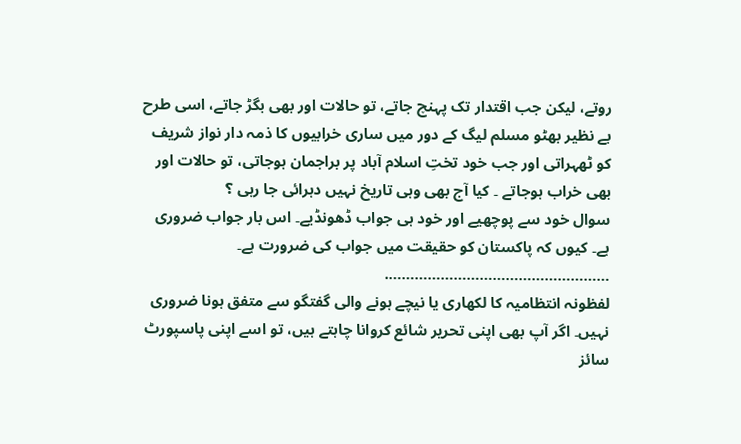روتے، لیکن جب اقتدار تک پہنچ جاتے، تو حالات اور بھی بگڑ جاتے، اسی طرح بے نظیر بھٹو مسلم لیگ کے دور میں ساری خرابیوں کا ذمہ دار نواز شریف کو ٹھہراتی اور جب خود تختِ اسلام آباد پر براجمان ہوجاتی، تو حالات اور بھی خراب ہوجاتے ۔ کیا آج بھی وہی تاریخ نہیں دہرائی جا رہی ؟
سوال خود سے پوچھیے اور خود ہی جواب ڈھونڈیے۔ اس بار جواب ضروری ہے۔ کیوں کہ پاکستان کو حقیقت میں جواب کی ضرورت ہے۔
…………………………………………….
لفظونہ انتظامیہ کا لکھاری یا نیچے ہونے والی گفتگو سے متفق ہونا ضروری نہیں۔ اگر آپ بھی اپنی تحریر شائع کروانا چاہتے ہیں، تو اسے اپنی پاسپورٹ سائز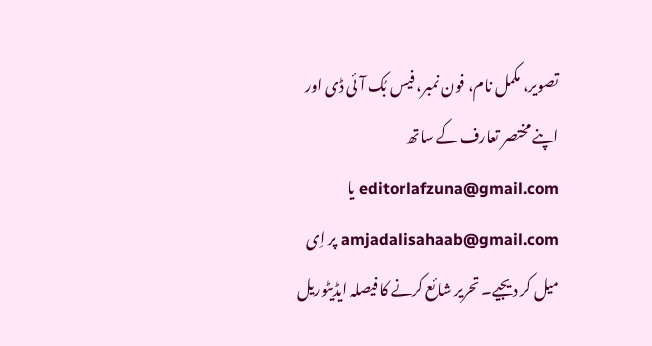تصویر، مکمل نام، فون نمبر، فیس بُک آئی ڈی اور اپنے مختصر تعارف کے ساتھ editorlafzuna@gmail.com یا amjadalisahaab@gmail.com پر اِی میل کر دیجیے۔ تحریر شائع کرنے کا فیصلہ ایڈیٹوریل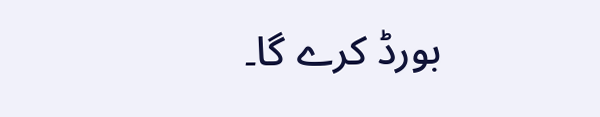بورڈ کرے گا۔